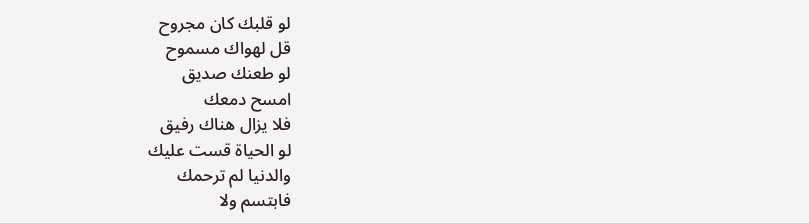لو قلبك كان مجروح
قل لهواك مسموح
لو طعنك صديق
امسح دمعك
فلا يزال هناك رفيق
لو الحياة قست عليك
والدنيا لم ترحمك
فابتسم ولا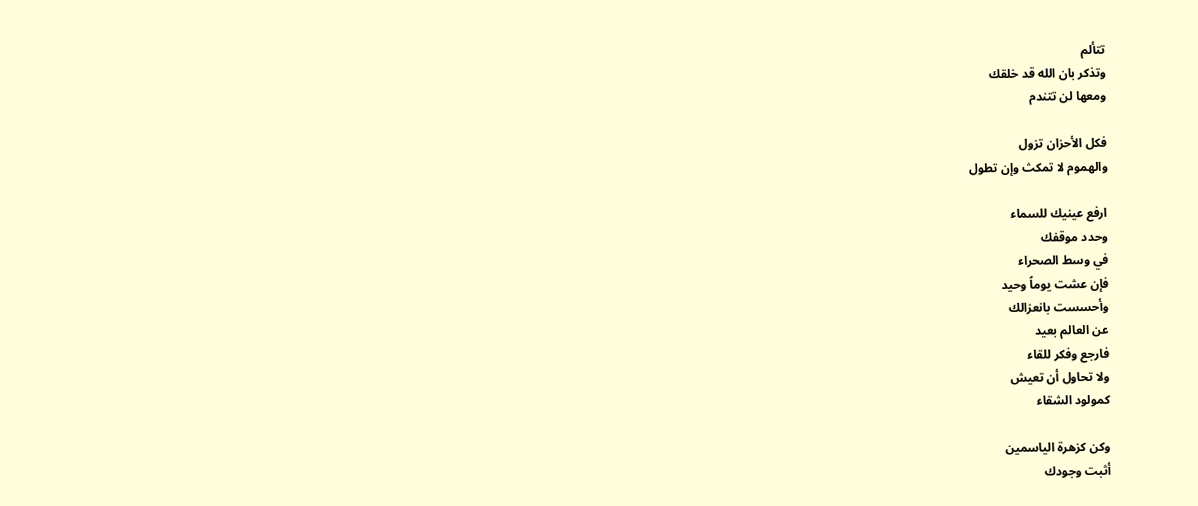تتألم
وتذكر بان الله قد خلقك
ومعها لن تتندم

فكل الأحزان تزول
والهموم لا تمكث وإن تطول

ارفع عينيك للسماء
وحدد موقفك
في وسط الصحراء
فإن عشت يوماً وحيد
وأحسست بانعزالك
عن العالم بعيد
فارجع وفكر للقاء
ولا تحاول أن تعيش
كمولود الشقاء

وكن كزهرة الياسمين
أثبت وجودك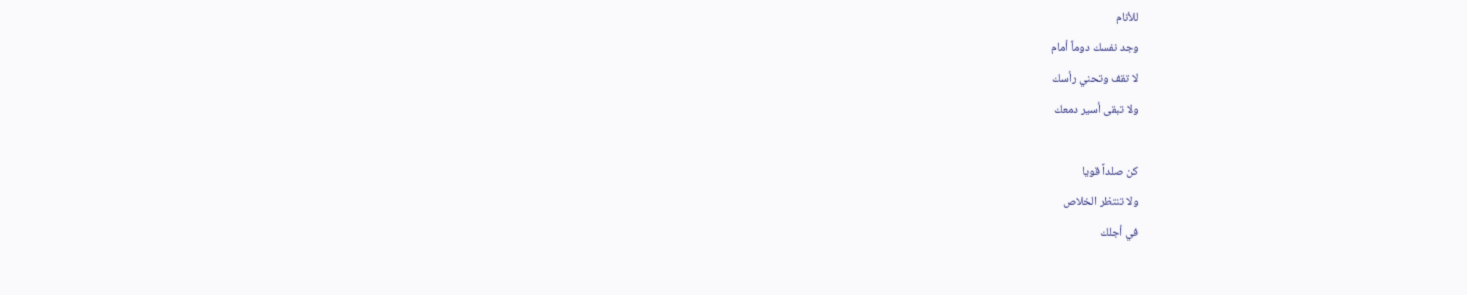للأنام
وجد نفسك دوماً أمام
لا تقف وتحني رأسك
ولا تبقى أسير دمعك

كن صلداً قويا
ولا تنتظر الخلاص
في أجلك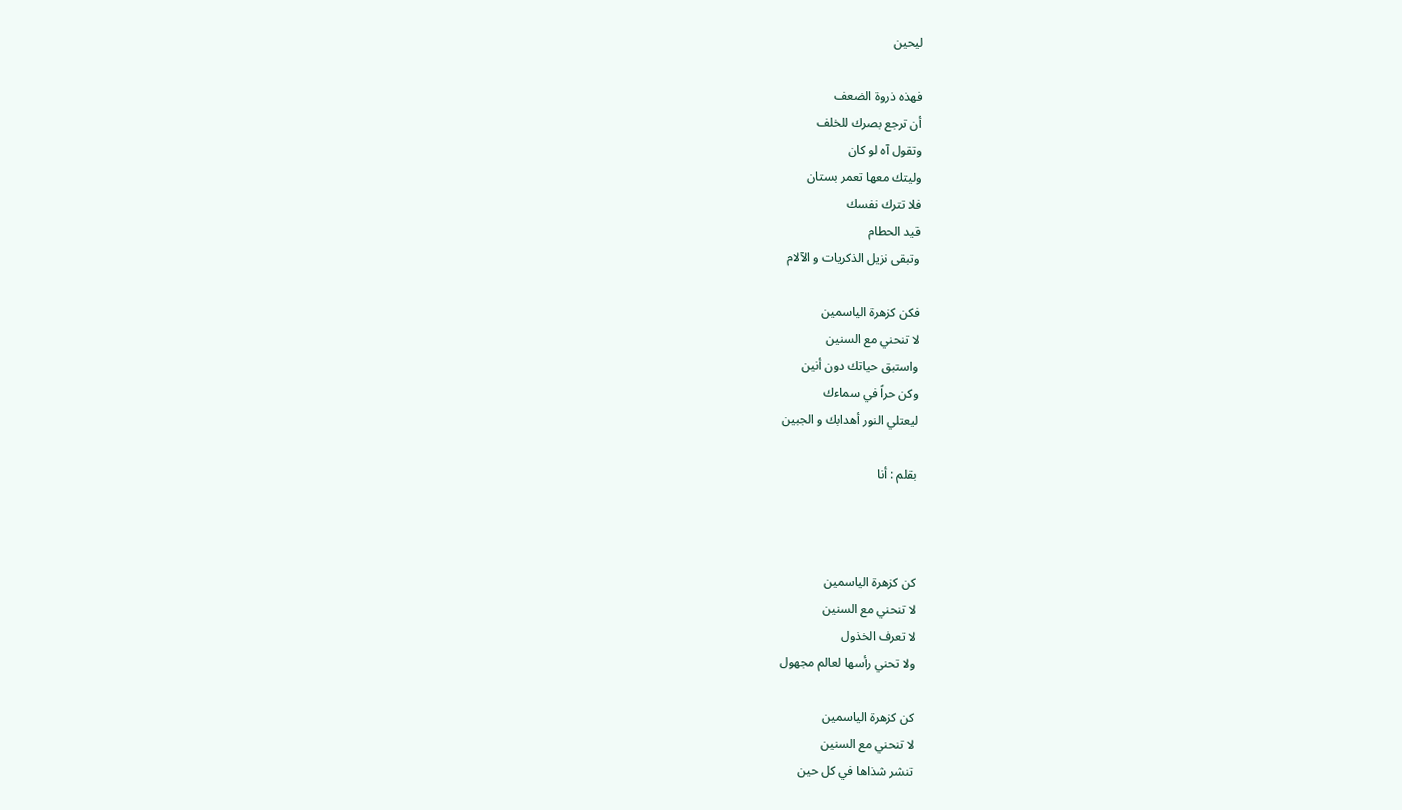ليحين

فهذه ذروة الضعف
أن ترجع بصرك للخلف
وتقول آه لو كان
وليتك معها تعمر بستان
فلا تترك نفسك
قيد الحطام
وتبقى نزيل الذكريات و الآلام

فكن كزهرة الياسمين
لا تنحني مع السنين
واستبق حياتك دون أنين
وكن حراً في سماءك
ليعتلي النور أهدابك و الجبين

بقلم : أنا



كن كزهرة الياسمين
لا تنحني مع السنين
لا تعرف الخذول
ولا تحني رأسها لعالم مجهول

كن كزهرة الياسمين
لا تنحني مع السنين
تنشر شذاها في كل حين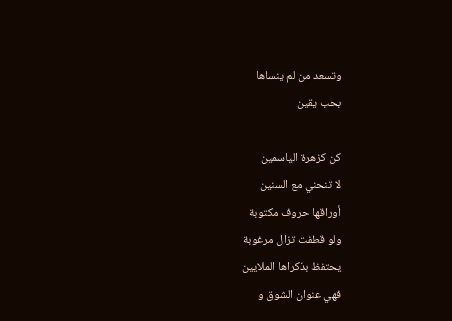وتسعد من لم ينساها
بحب يقين

كن كزهرة الياسمين
لا تنحني مع السنين
أوراقها حروف مكتوبة
ولو قطفت تزال مرغوبة
يحتفظ بذكراها الملايين
فهي عنوان الشوق و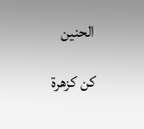الحنين

كن كزهرة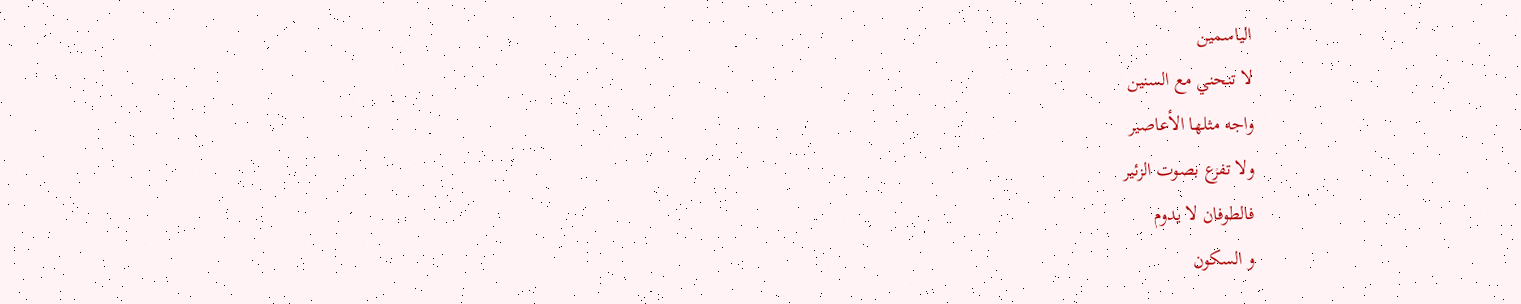الياسمين
لا تنحني مع السنين
واجه مثلها الأعاصير
ولا تفزع بصوت الزئير
فالطوفان لا يدوم
و السكون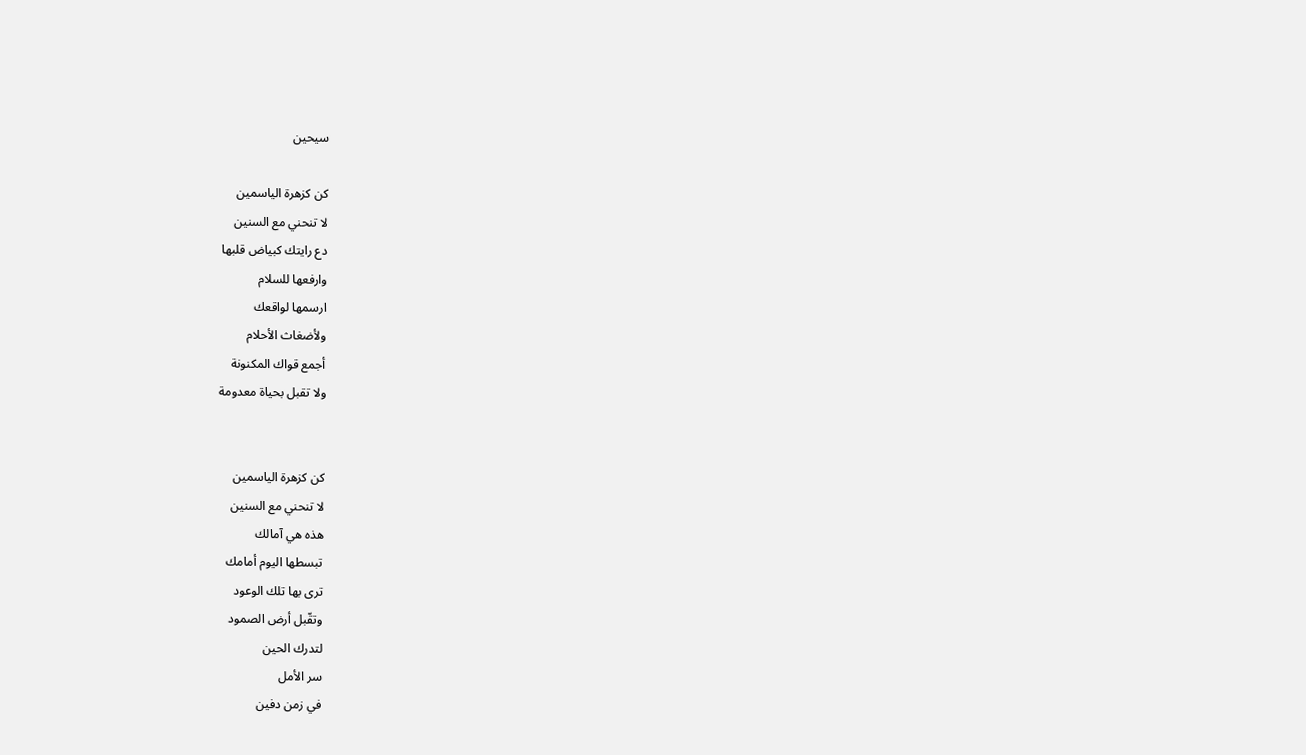سيحين

كن كزهرة الياسمين
لا تنحني مع السنين
دع رايتك كبياض قلبها
وارفعها للسلام
ارسمها لواقعك
ولأضغاث الأحلام
أجمع قواك المكنونة
ولا تقبل بحياة معدومة


كن كزهرة الياسمين
لا تنحني مع السنين
هذه هي آمالك
تبسطها اليوم أمامك
ترى بها تلك الوعود
وتقّبل أرض الصمود
لتدرك الحين
سر الأمل
في زمن دفين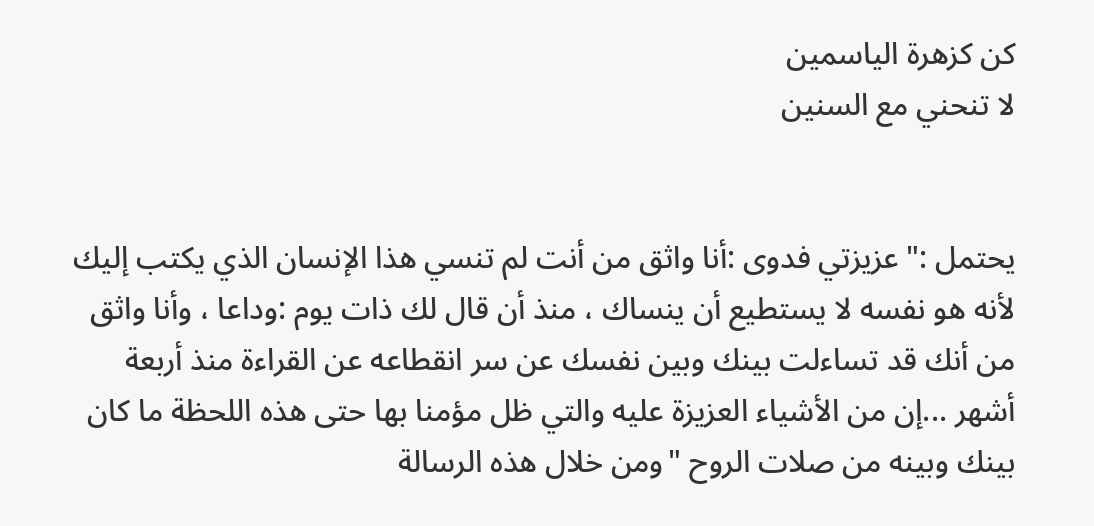كن كزهرة الياسمين
لا تنحني مع السنين


يحتمل :" عزيزتي فدوى :أنا واثق من أنت لم تنسي هذا الإنسان الذي يكتب إليك لأنه هو نفسه لا يستطيع أن ينساك ، منذ أن قال لك ذات يوم :وداعا ، وأنا واثق من أنك قد تساءلت بينك وبين نفسك عن سر انقطاعه عن القراءة منذ أربعة أشهر ...إن من الأشياء العزيزة عليه والتي ظل مؤمنا بها حتى هذه اللحظة ما كان بينك وبينه من صلات الروح "ومن خلال هذه الرسالة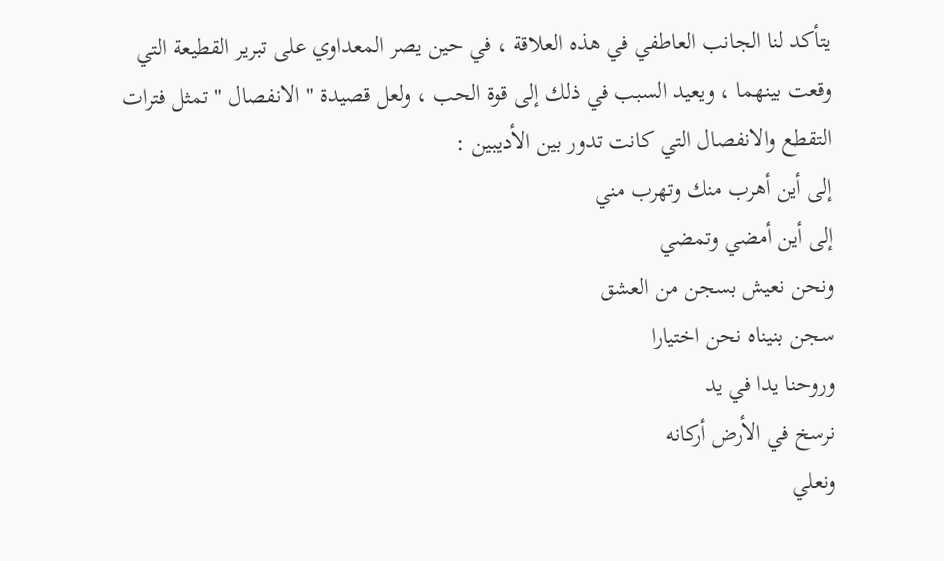يتأكد لنا الجانب العاطفي في هذه العلاقة ، في حين يصر المعداوي على تبرير القطيعة التي وقعت بينهما ، ويعيد السبب في ذلك إلى قوة الحب ، ولعل قصيدة " الانفصال " تمثل فترات التقطع والانفصال التي كانت تدور بين الأديبين :
إلى أين أهرب منك وتهرب مني
إلى أين أمضي وتمضي
ونحن نعيش بسجن من العشق
سجن بنيناه نحن اختيارا
وروحنا يدا في يد
نرسخ في الأرض أركانه
ونعلي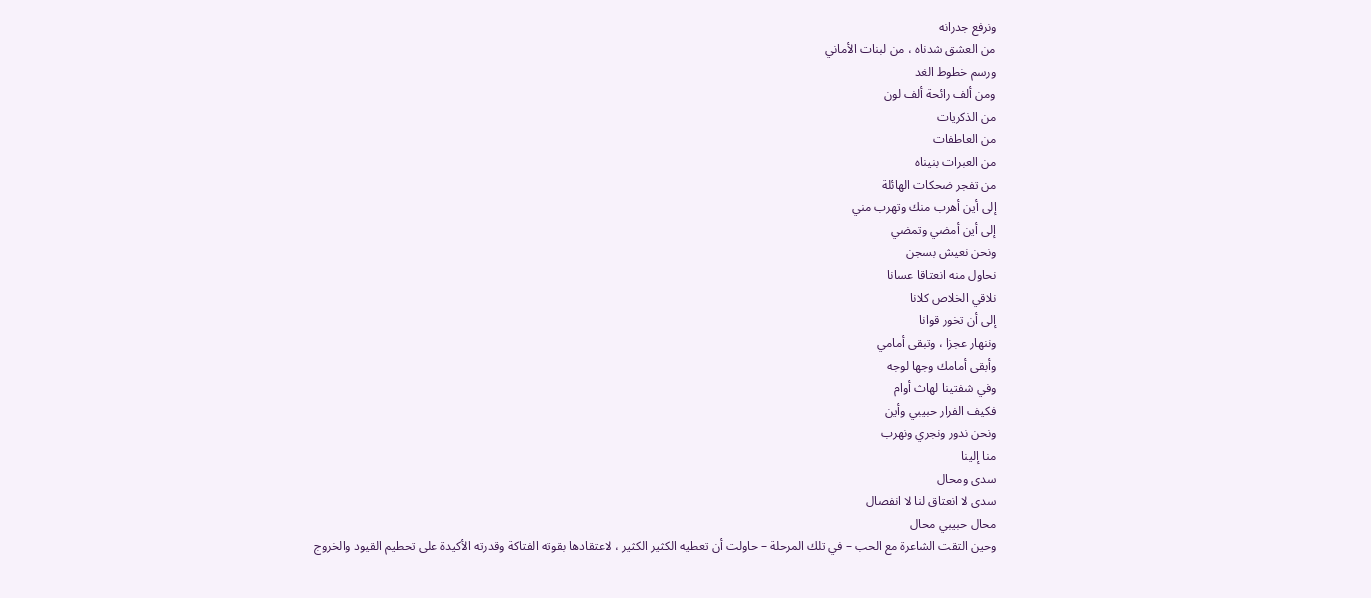ونرفع جدرانه
من العشق شدناه ، من لبنات الأماني
ورسم خطوط الغد
ومن ألف رائحة ألف لون
من الذكريات
من العاطفات
من العبرات بنيناه
من تفجر ضحكات الهائلة
إلى أين أهرب منك وتهرب مني
إلى أين أمضي وتمضي
ونحن نعيش بسجن
نحاول منه انعتاقا عسانا
نلاقي الخلاص كلانا
إلى أن تخور قوانا
وننهار عجزا ، وتبقى أمامي
وأبقى أمامك وجها لوجه
وفي شفتينا لهاث أوام
فكيف الفرار حبيبي وأين
ونحن ندور ونجري ونهرب
منا إلينا
سدى ومحال
سدى لا انعتاق لنا لا انفصال
محال حبيبي محال
وحين التقت الشاعرة مع الحب – في تلك المرحلة – حاولت أن تعطيه الكثير الكثير ، لاعتقادها بقوته الفتاكة وقدرته الأكيدة على تحطيم القيود والخروج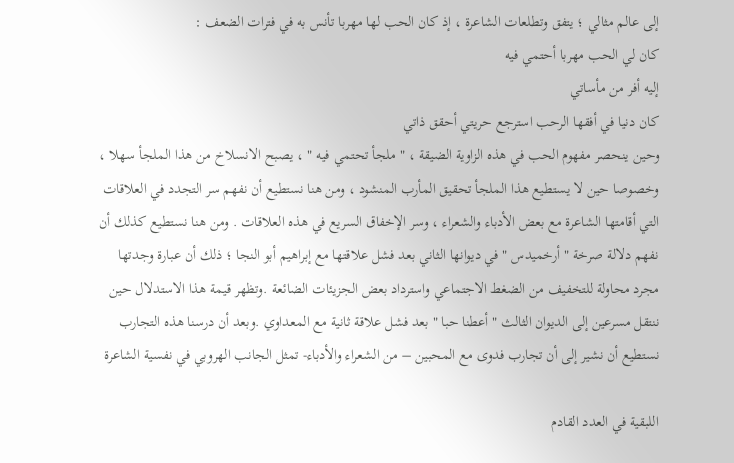إلى عالم مثالي ؛ يتفق وتطلعات الشاعرة ، إذ كان الحب لها مهربا تأنس به في فترات الضعف :
كان لي الحب مهربا أحتمي فيه
إليه أفر من مأساتي
كان دنيا في أفقها الرحب استرجع حريتي أحقق ذاتي
وحين ينحصر مفهوم الحب في هذه الزاوية الضيقة ، " ملجأ تحتمي فيه " ، يصبح الانسلاخ من هذا الملجأ سهلا ، وخصوصا حين لا يستطيع هذا الملجأ تحقيق المأرب المنشود ، ومن هنا نستطيع أن نفهم سر التجدد في العلاقات التي أقامتها الشاعرة مع بعض الأدباء والشعراء ، وسر الإخفاق السريع في هذه العلاقات . ومن هنا نستطيع كذلك أن نفهم دلالة صرخة " أرخميدس " في ديوانها الثاني بعد فشل علاقتها مع إبراهيم أبو النجا ؛ ذلك أن عبارة وجدتها مجرد محاولة للتخفيف من الضغط الاجتماعي واسترداد بعض الجزيئات الضائعة .وتظهر قيمة هذا الاستدلال حين ننتقل مسرعين إلى الديوان الثالث " أعطنا حبا " بعد فشل علاقة ثانية مع المعداوي .وبعد أن درسنا هذه التجارب نستطيع أن نشير إلى أن تجارب فدوى مع المحبين – من الشعراء والأدباء- تمثل الجانب الهروبي في نفسية الشاعرة

اللبقية في العدد القادم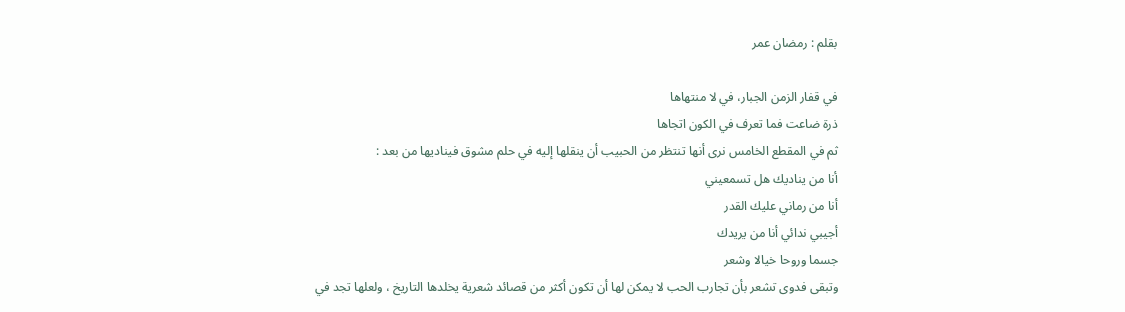بقلم : رمضان عمر

في قفار الزمن الجبار، في لا منتهاها
ذرة ضاعت فما تعرف في الكون اتجاها
ثم في المقطع الخامس نرى أنها تنتظر من الحبيب أن ينقلها إليه في حلم مشوق فيناديها من بعد :
أنا من يناديك هل تسمعيني
أنا من رماني عليك القدر
أجيبي ندائي أنا من يريدك
جسما وروحا خيالا وشعر
وتبقى فدوى تشعر بأن تجارب الحب لا يمكن لها أن تكون أكثر من قصائد شعرية يخلدها التاريخ ، ولعلها تجد في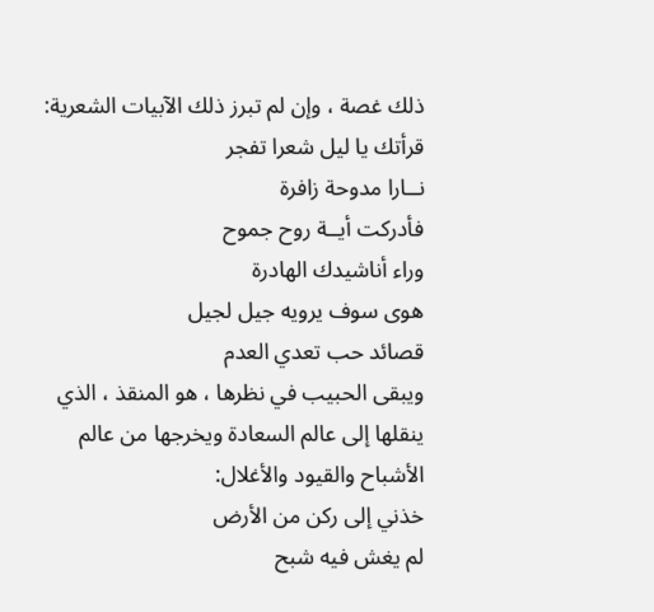ذلك غصة ، وإن لم تبرز ذلك الآبيات الشعرية:
قرأتك يا ليل شعرا تفجر
نــارا مدوحة زافرة
فأدركت أيــة روح جموح
وراء أناشيدك الهادرة
هوى سوف يرويه جيل لجيل
قصائد حب تعدي العدم
ويبقى الحبيب في نظرها ، هو المنقذ ، الذي ينقلها إلى عالم السعادة ويخرجها من عالم الأشباح والقيود والأغلال:
خذني إلى ركن من الأرض
لم يغش فيه شبح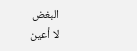البغض
لا أعين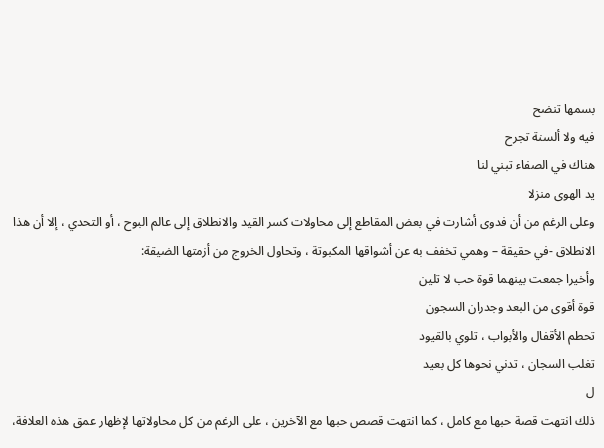بسمها تنضح
فيه ولا ألسنة تجرح
هناك في الصفاء تبني لنا
يد الهوى منزلا
وعلى الرغم من أن فدوى أشارت في بعض المقاطع إلى محاولات كسر القيد والانطلاق إلى عالم البوح ، أو التحدي ، إلا أن هذا الانطلاق -في حقيقة – وهمي تخفف به عن أشواقها المكبوتة ، وتحاول الخروج من أزمتها الضيقة:
وأخيرا جمعت بينهما قوة حب لا تلين
قوة أقوى من البعد وجدران السجون
تحطم الأقفال والأبواب ، تلوي بالقيود
تغلب السجان ، تدني نحوها كل بعيد
ل
ذلك انتهت قصة حبها مع كامل ، كما انتهت قصص حبها مع الآخرين ، على الرغم من كل محاولاتها لإظهار عمق هذه العلافة،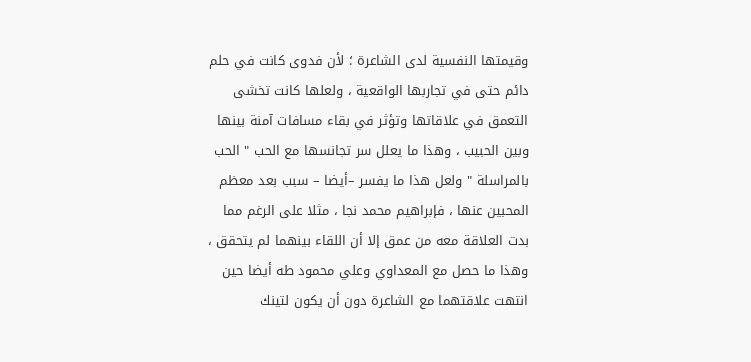وقيمتها النفسية لدى الشاعرة ؛ لأن فدوى كانت في حلم دائم حتى في تجاربها الواقعية ، ولعلها كانت تخشى التعمق في علاقاتها وتؤثر في بقاء مسافات آمنة بينها وبين الحبيب ، وهذا ما يعلل سر تجانسها مع الحب " الحب بالمراسلة " ولعل هذا ما يفسر –أيضا – سبب بعد معظم المحبين عنها ، فإبراهيم محمد نجا ، مثلا على الرغم مما بدت العلاقة معه من عمق إلا أن اللقاء بينهما لم يتحقق ، وهذا ما حصل مع المعداوي وعلي محمود طه أيضا حين انتهت علاقتهما مع الشاعرة دون أن يكون لتينك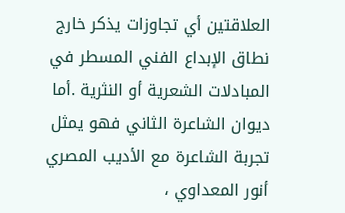العلاقتين أي تجاوزات يذكر خارج نطاق الإبداع الفني المسطر في المبادلات الشعرية أو النثرية .أما ديوان الشاعرة الثاني فهو يمثل تجربة الشاعرة مع الأديب المصري أنور المعداوي ،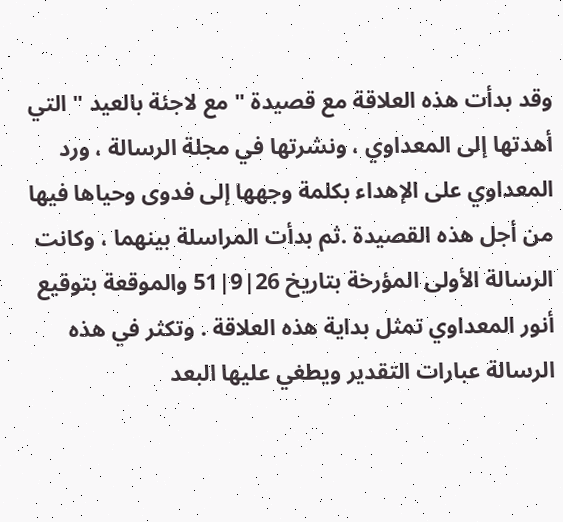وقد بدأت هذه العلاقة مع قصيدة " مع لاجئة بالعيد " التي أهدتها إلى المعداوي ، ونشرتها في مجلة الرسالة ، ورد المعداوي على الإهداء بكلمة وجهها إلى فدوى وحياها فيها من أجل هذه القصيدة .ثم بدأت المراسلة بينهما ، وكانت الرسالة الأولى المؤرخة بتاريخ 26|9|51 والموقعة بتوقيع أنور المعداوي تمثل بداية هذه العلاقة . وتكثر في هذه الرسالة عبارات التقدير ويطغي عليها البعد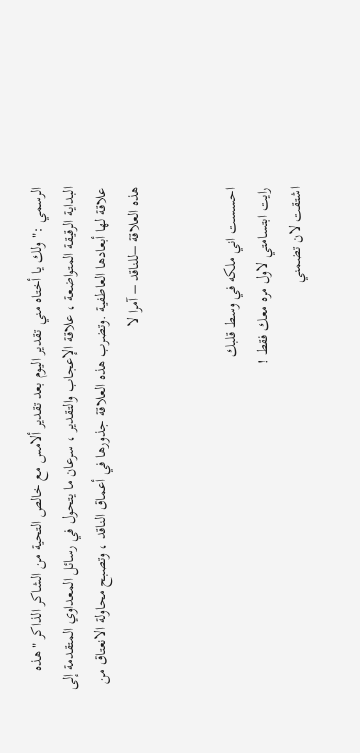الرسمي :" ولك يا أختاه مني تقدير اليوم بعد تقدير ألامس مع خالص التحية من الشاكر الذاكر "هذه البداية الرقيقة المتواضعة ، علاقة الإعجاب والتقدير ، سرعان ما يتحول في رسائل المعداوي المتقدمة إلى علاقة لها أبعادها العاطفية .وتضرب هذه العلاقة جذورها في أعماق الناقد ، وتصبح محاولة الانعتاق من هذه العلاقة –للناقد – آمرا لا


احسست اني ملكه في وسط قلبك
رايت ابتسامتي لاول مره معك فقط !
اشتقت لان تضمني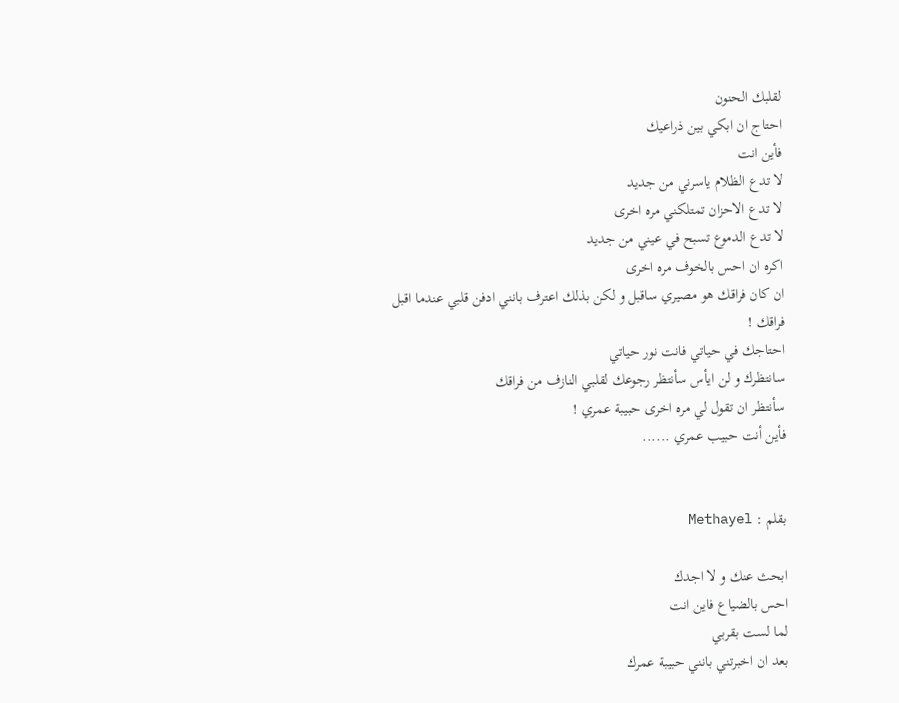لقلبك الحنون
احتاج ان ابكي بين ذراعيك
فأين انت
لا تدع الظلام ياسرني من جديد
لا تدع الاحزان تمتلكني مره اخرى
لا تدع الدموع تسبح في عيني من جديد
اكره ان احس بالخوف مره اخرى
ان كان فراقك هو مصيري ساقبل و لكن بذلك اعترف بانني ادفن قلبي عندما اقبل
فراقك !
احتاجك في حياتي فانت نور حياتي
سانتظرك و لن ايأس سأنتظر رجوعك لقلبي النازف من فراقك
سأنتظر ان تقول لي مره اخرى حبيبة عمري !
فأين أنت حبيب عمري ......


بقلم : Methayel

ابحث عنك و لا اجدك
احس بالضياع فاين انت
لما لست بقربي
بعد ان اخبرتني بانني حبيبة عمرك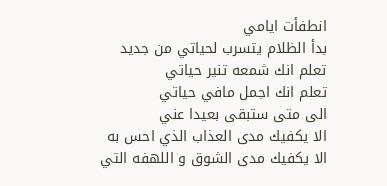انطفأت ايامي
بدأ الظلام يتسرب لحياتي من جديد
تعلم انك شمعه تنير حياتي
تعلم انك اجمل مافي حياتي
الى متى ستبقى بعيدا عني
الا يكفيك مدى العذاب الذي احس به
الا يكفيك مدى الشوق و اللهفه التي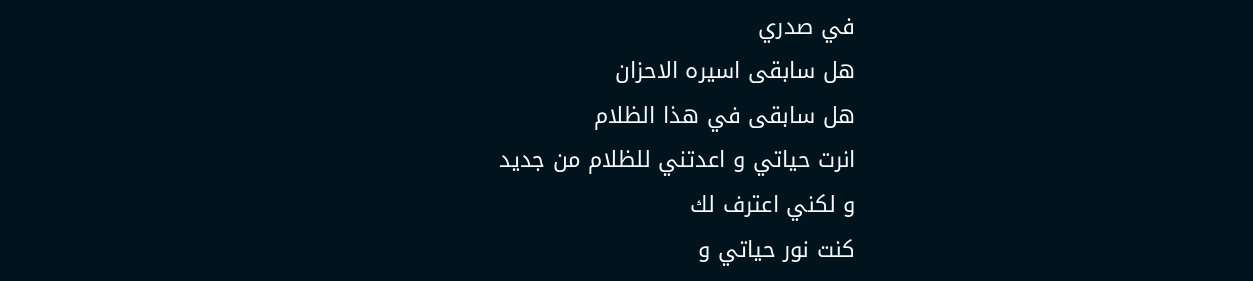في صدري
هل سابقى اسيره الاحزان
هل سابقى في هذا الظلام
انرت حياتي و اعدتني للظلام من جديد
و لكني اعترف لك
كنت نور حياتي و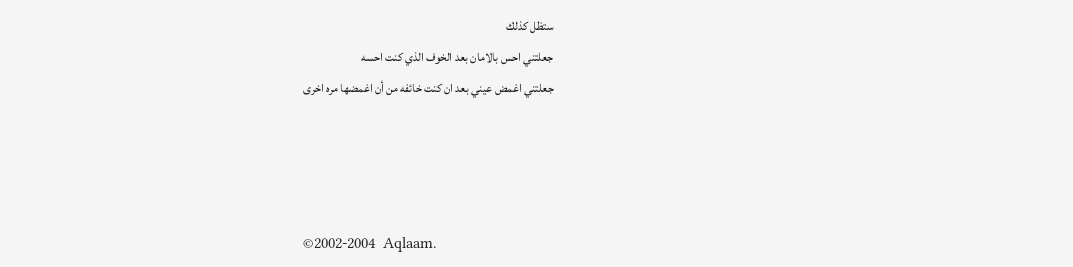ستظل كذلك
جعلتني احس بالامان بعد الخوف الذي كنت احسه
جعلتني اغمض عيني بعد ان كنت خائفه من أن اغمضها مره اخرى




©2002-2004  Aqlaam.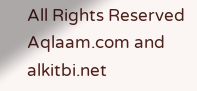All Rights Reserved Aqlaam.com and alkitbi.net